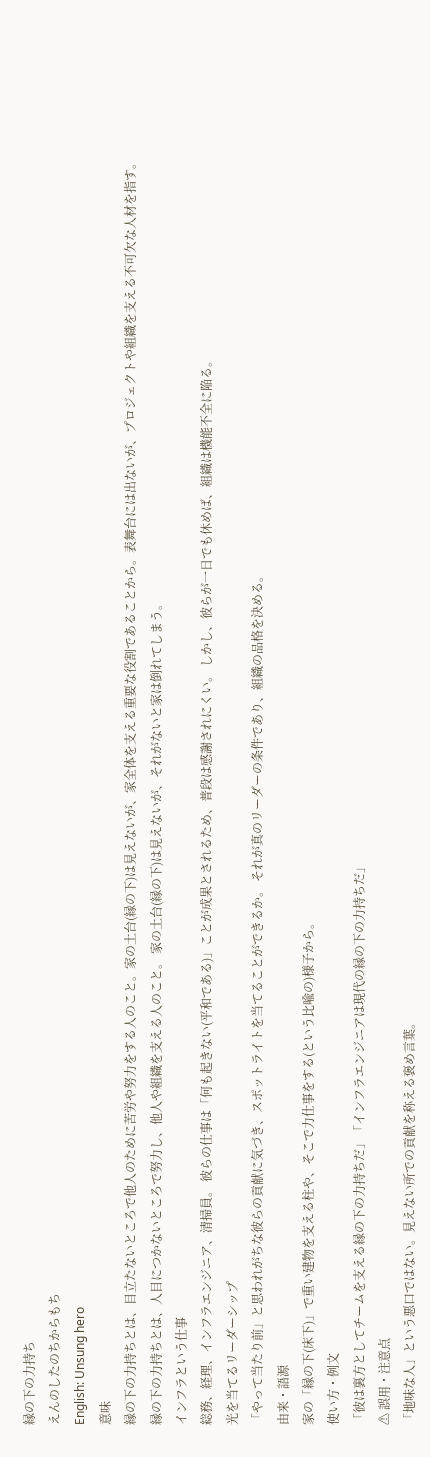縁の下の力持ち
えんのしたのちからもち
English: Unsung hero
意味
縁の下の力持ちとは、目立たないところで他人のために苦労や努力をする人のこと。家の土台(縁の下)は見えないが、家全体を支える重要な役割であることから。表舞台には出ないが、プロジェクトや組織を支える不可欠な人材を指す。
縁の下の力持ちとは、人目につかないところで努力し、他人や組織を支える人のこと。 家の土台(縁の下)は見えないが、それがないと家は倒れてしまう。
インフラという仕事
総務、経理、インフラエンジニア、清掃員。 彼らの仕事は「何も起きない(平和である)」ことが成果とされるため、普段は感謝されにくい。 しかし、彼らが一日でも休めば、組織は機能不全に陥る。
光を当てるリーダーシップ
「やって当たり前」と思われがちな彼らの貢献に気づき、スポットライトを当てることができるか。 それが真のリーダーの条件であり、組織の品格を決める。
由来・語源
家の「縁の下(床下)」で重い建物を支える柱や、そこで力仕事をする(という比喩の)様子から。
使い方・例文
「彼は裏方としてチームを支える縁の下の力持ちだ」「インフラエンジニアは現代の縁の下の力持ちだ」
⚠ 誤用・注意点
「地味な人」という悪口ではない。見えない所での貢献を称える褒め言葉。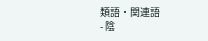類語・関連語
- 陰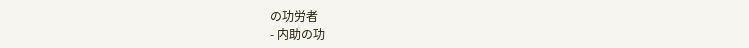の功労者
- 内助の功